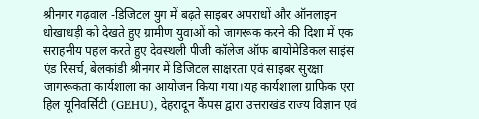श्रीनगर गढ़वाल -डिजिटल युग में बढ़ते साइबर अपराधों और ऑनलाइन धोखाधड़ी को देखते हुए ग्रामीण युवाओं को जागरूक करने की दिशा में एक सराहनीय पहल करते हुए देवस्थली पीजी कॉलेज ऑफ बायोमेडिकल साइंस एंड रिसर्च, बेलकांडी श्रीनगर में डिजिटल साक्षरता एवं साइबर सुरक्षा जागरूकता कार्यशाला का आयोजन किया गया।यह कार्यशाला ग्राफिक एरा हिल यूनिवर्सिटी (GEHU), देहरादून कैंपस द्वारा उत्तराखंड राज्य विज्ञान एवं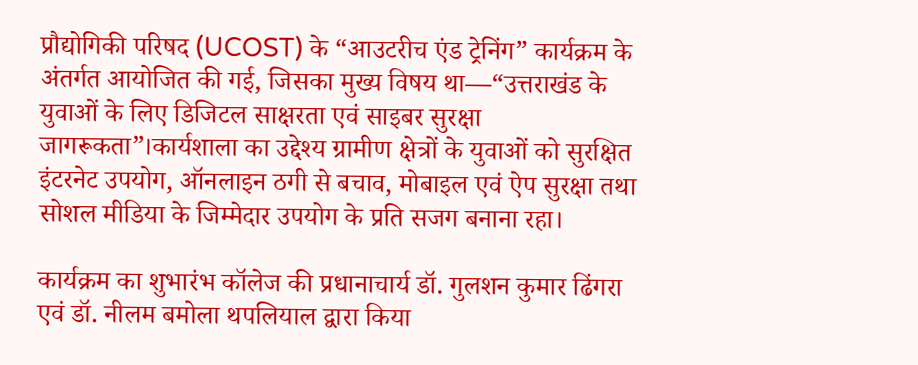प्रौद्योगिकी परिषद (UCOST) के “आउटरीच एंड ट्रेनिंग” कार्यक्रम के अंतर्गत आयोजित की गई, जिसका मुख्य विषय था—“उत्तराखंड के युवाओं के लिए डिजिटल साक्षरता एवं साइबर सुरक्षा जागरूकता”।कार्यशाला का उद्देश्य ग्रामीण क्षेत्रों के युवाओं को सुरक्षित इंटरनेट उपयोग, ऑनलाइन ठगी से बचाव, मोबाइल एवं ऐप सुरक्षा तथा सोशल मीडिया के जिम्मेदार उपयोग के प्रति सजग बनाना रहा।

कार्यक्रम का शुभारंभ कॉलेज की प्रधानाचार्य डॉ. गुलशन कुमार ढिंगरा एवं डॉ. नीलम बमोला थपलियाल द्वारा किया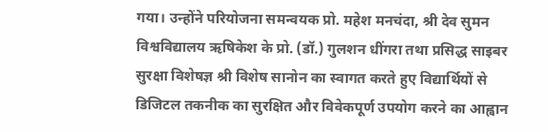गया। उन्होंने परियोजना समन्वयक प्रो. महेश मनचंदा, श्री देव सुमन विश्वविद्यालय ऋषिकेश के प्रो. (डॉ.) गुलशन धींगरा तथा प्रसिद्ध साइबर सुरक्षा विशेषज्ञ श्री विशेष सानोन का स्वागत करते हुए विद्यार्थियों से डिजिटल तकनीक का सुरक्षित और विवेकपूर्ण उपयोग करने का आह्वान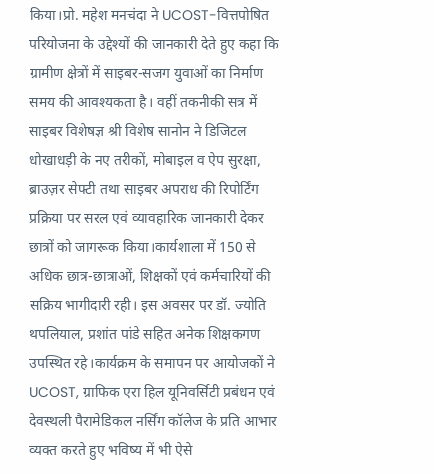किया।प्रो. महेश मनचंदा ने UCOST-वित्तपोषित परियोजना के उद्देश्यों की जानकारी देते हुए कहा कि ग्रामीण क्षेत्रों में साइबर-सजग युवाओं का निर्माण समय की आवश्यकता है। वहीं तकनीकी सत्र में साइबर विशेषज्ञ श्री विशेष सानोन ने डिजिटल धोखाधड़ी के नए तरीकों, मोबाइल व ऐप सुरक्षा, ब्राउज़र सेफ्टी तथा साइबर अपराध की रिपोर्टिंग प्रक्रिया पर सरल एवं व्यावहारिक जानकारी देकर छात्रों को जागरूक किया।कार्यशाला में 150 से अधिक छात्र-छात्राओं, शिक्षकों एवं कर्मचारियों की सक्रिय भागीदारी रही। इस अवसर पर डॉ. ज्योति थपलियाल, प्रशांत पांडे सहित अनेक शिक्षकगण उपस्थित रहे।कार्यक्रम के समापन पर आयोजकों ने UCOST, ग्राफिक एरा हिल यूनिवर्सिटी प्रबंधन एवं देवस्थली पैरामेडिकल नर्सिंग कॉलेज के प्रति आभार व्यक्त करते हुए भविष्य में भी ऐसे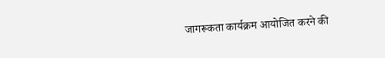जागरूकता कार्यक्रम आयोजित करने की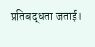प्रतिबद्धता जताई।